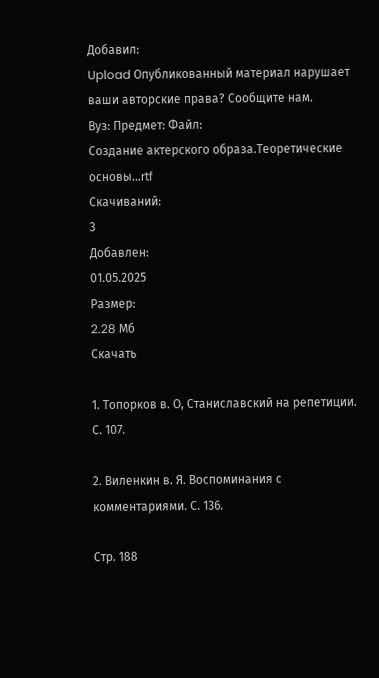Добавил:
Upload Опубликованный материал нарушает ваши авторские права? Сообщите нам.
Вуз: Предмет: Файл:
Создание актерского образа.Теоретические основы...rtf
Скачиваний:
3
Добавлен:
01.05.2025
Размер:
2.28 Mб
Скачать

1. Топорков в. О, Станиславский на репетиции. С. 107.

2. Виленкин в. Я. Воспоминания с комментариями. С. 136.

Стр. 188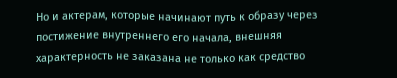Но и актерам, которые начинают путь к образу через постижение внутреннего его начала, внешняя характерность не заказана не только как средство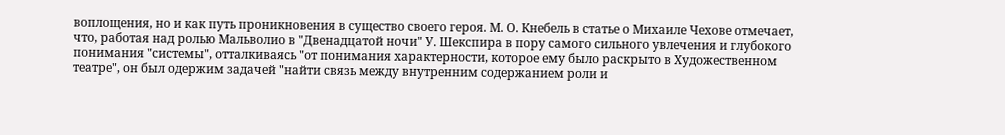воплощения, но и как путь проникновения в существо своего героя. М. О. Кнебель в статье о Михаиле Чехове отмечает, что, работая над ролью Мальволио в "Двенадцатой ночи" У. Шекспира в пору самого сильного увлечения и глубокого понимания "системы", отталкиваясь "от понимания характерности, которое ему было раскрыто в Художественном театре", он был одержим задачей "найти связь между внутренним содержанием роли и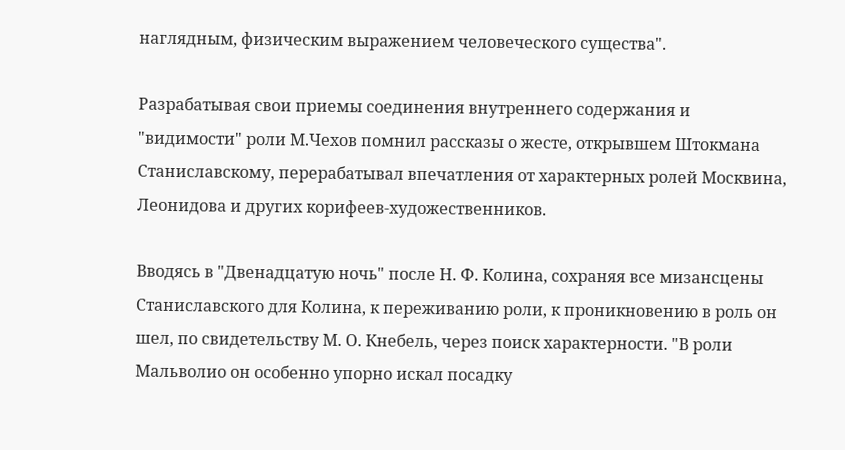наглядным, физическим выражением человеческого существа".

Разрабатывая свои приемы соединения внутреннего содержания и "видимости" роли М.Чехов помнил рассказы о жесте, открывшем Штокмана Станиславскому, перерабатывал впечатления от характерных ролей Москвина, Леонидова и других корифеев-художественников.

Вводясь в "Двенадцатую ночь" после Н. Ф. Колина, сохраняя все мизансцены Станиславского для Колина, к переживанию роли, к проникновению в роль он шел, по свидетельству М. О. Кнебель, через поиск характерности. "В роли Мальволио он особенно упорно искал посадку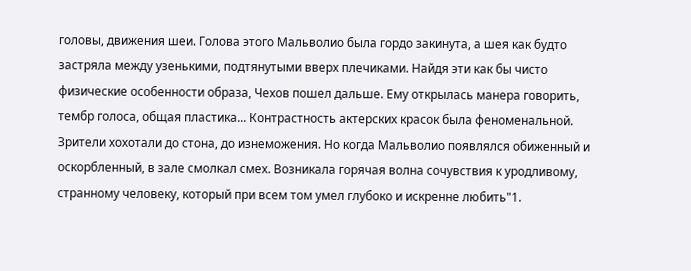головы, движения шеи. Голова этого Мальволио была гордо закинута, а шея как будто застряла между узенькими, подтянутыми вверх плечиками. Найдя эти как бы чисто физические особенности образа, Чехов пошел дальше. Ему открылась манера говорить, тембр голоса, общая пластика... Контрастность актерских красок была феноменальной. Зрители хохотали до стона, до изнеможения. Но когда Мальволио появлялся обиженный и оскорбленный, в зале смолкал смех. Возникала горячая волна сочувствия к уродливому, странному человеку, который при всем том умел глубоко и искренне любить"1.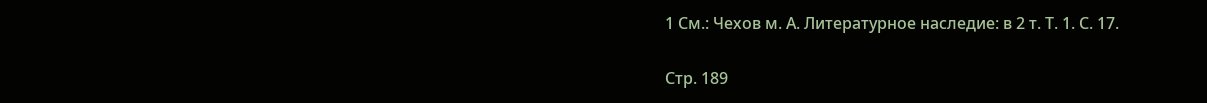1 См.: Чехов м. А. Литературное наследие: в 2 т. Т. 1. С. 17.

Стр. 189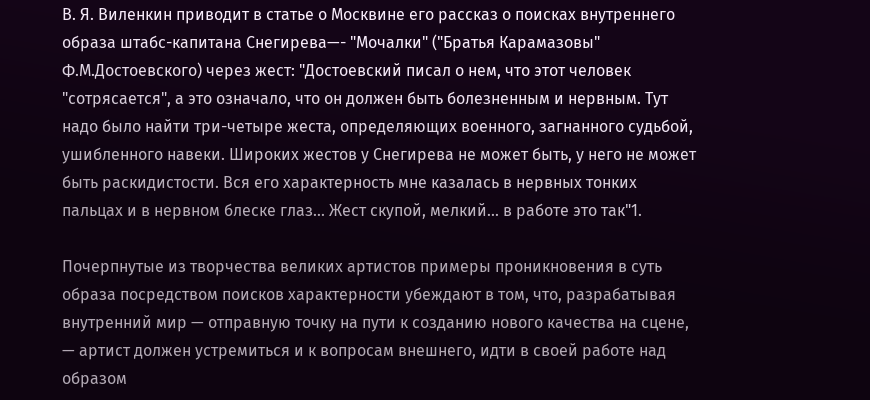В. Я. Виленкин приводит в статье о Москвине его рассказ о поисках внутреннего образа штабс-капитана Снегирева—- "Мочалки" ("Братья Карамазовы" Ф.М.Достоевского) через жест: "Достоевский писал о нем, что этот человек "сотрясается", а это означало, что он должен быть болезненным и нервным. Тут надо было найти три-четыре жеста, определяющих военного, загнанного судьбой, ушибленного навеки. Широких жестов у Снегирева не может быть, у него не может быть раскидистости. Вся его характерность мне казалась в нервных тонких пальцах и в нервном блеске глаз... Жест скупой, мелкий... в работе это так"1.

Почерпнутые из творчества великих артистов примеры проникновения в суть образа посредством поисков характерности убеждают в том, что, разрабатывая внутренний мир — отправную точку на пути к созданию нового качества на сцене, — артист должен устремиться и к вопросам внешнего, идти в своей работе над образом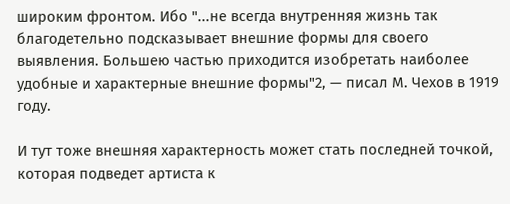широким фронтом. Ибо "...не всегда внутренняя жизнь так благодетельно подсказывает внешние формы для своего выявления. Большею частью приходится изобретать наиболее удобные и характерные внешние формы"2, — писал М. Чехов в 1919 году.

И тут тоже внешняя характерность может стать последней точкой, которая подведет артиста к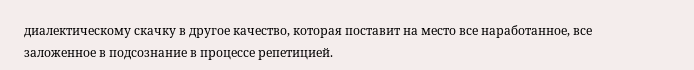диалектическому скачку в другое качество, которая поставит на место все наработанное, все заложенное в подсознание в процессе репетицией.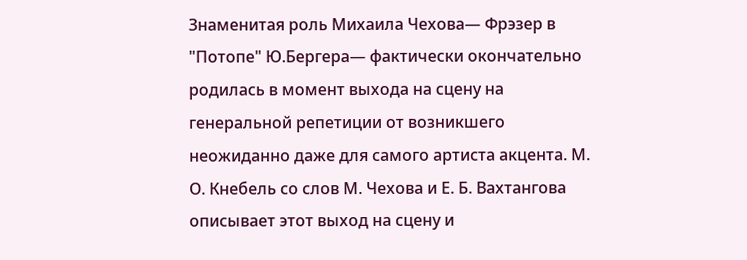Знаменитая роль Михаила Чехова— Фрэзер в "Потопе" Ю.Бергера— фактически окончательно родилась в момент выхода на сцену на генеральной репетиции от возникшего неожиданно даже для самого артиста акцента. М. О. Кнебель со слов М. Чехова и Е. Б. Вахтангова описывает этот выход на сцену и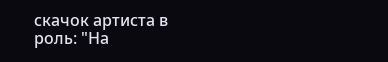скачок артиста в роль: "На